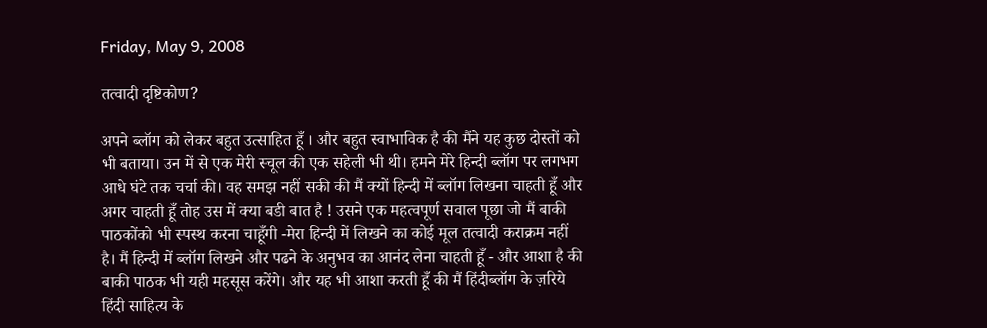Friday, May 9, 2008

तत्वादी दृष्टिकोण?

अपने ब्लॉग को लेकर बहुत उत्साहित हूँ । और बहुत स्वाभाविक है की मैंने यह कुछ दोस्तों को भी बताया। उन में से एक मेरी स्चूल की एक सहेली भी थी। हमने मेरे हिन्दी ब्लॉग पर लगभग आधे घंटे तक चर्चा की। वह समझ नहीं सकी की मैं क्यों हिन्दी में ब्लॉग लिखना चाहती हूँ और अगर चाहती हूँ तोह उस में क्या बडी बात है ! उसने एक महत्वपूर्ण सवाल पूछा जो मैं बाकी पाठकोंको भी स्पस्थ करना चाहूँगी -मेरा हिन्दी में लिखने का कोई मूल तत्वादी कराक्रम नहीं है। मैं हिन्दी में ब्लॉग लिखने और पढने के अनुभव का आनंद लेना चाहती हूँ - और आशा है की बाकी पाठक भी यही महसूस करेंगे। और यह भी आशा करती हूँ की मैं हिंदीब्लॉग के ज़रिये हिंदी साहित्य के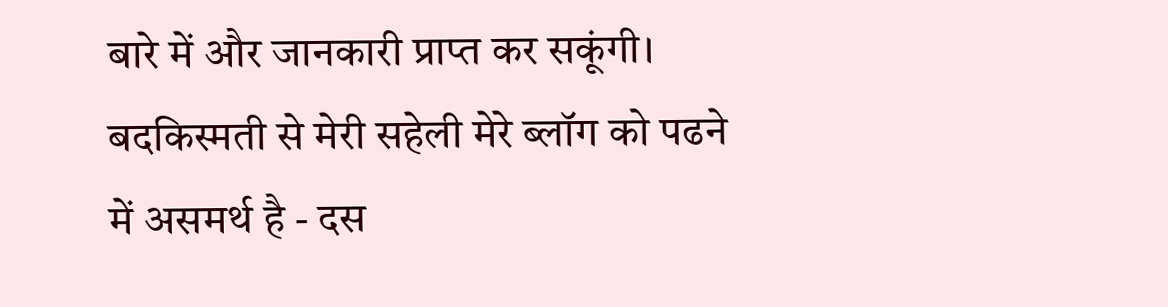बारे में और जानकारी प्राप्त कर सकूंगी। बदकिस्मती से मेरी सहेली मेरे ब्लॉग को पढने में असमर्थ है - दस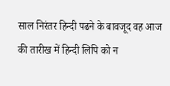साल निरंतर हिन्दी पढने के बावजूद वह आज की तारीख में हिन्दी लिपि को न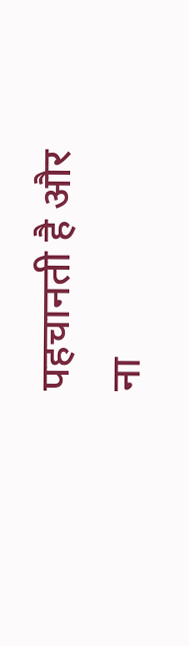पहचानती है और ना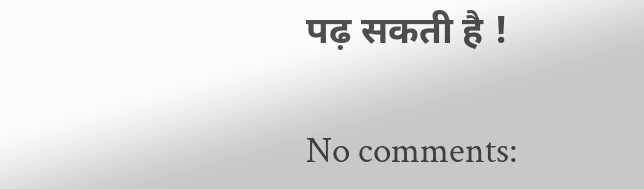पढ़ सकती है !

No comments: